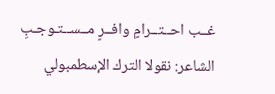غــب احــتــرامٍ وافــرٍ مــســتـوجـبِ
الشاعر: نقولا الترك الإسطمبولي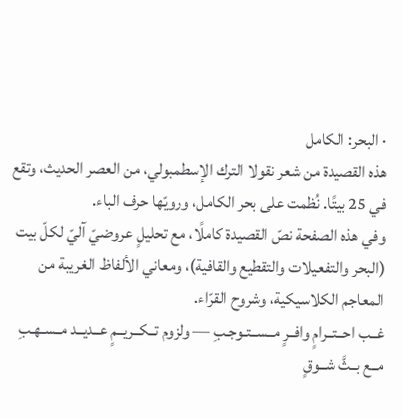· البحر: الكامل
هذه القصيدة من شعر نقولا الترك الإسطمبولي، من العصر الحديث، وتقع في 25 بيتًا. نُظمت على بحر الكامل، ورويّها حرف الباء.
وفي هذه الصفحة نصّ القصيدة كاملًا، مع تحليلٍ عروضيّ آليّ لكلّ بيت (البحر والتفعيلات والتقطيع والقافية)، ومعاني الألفاظ الغريبة من المعاجم الكلاسيكية، وشروح القرّاء.
غــب احــتــرامٍ وافــرٍ مــســتـوجـبِ — ولزوم تــكــريــمٍ عــديــد مــسـهـبِ
مــع بــثَّ شــوقٍ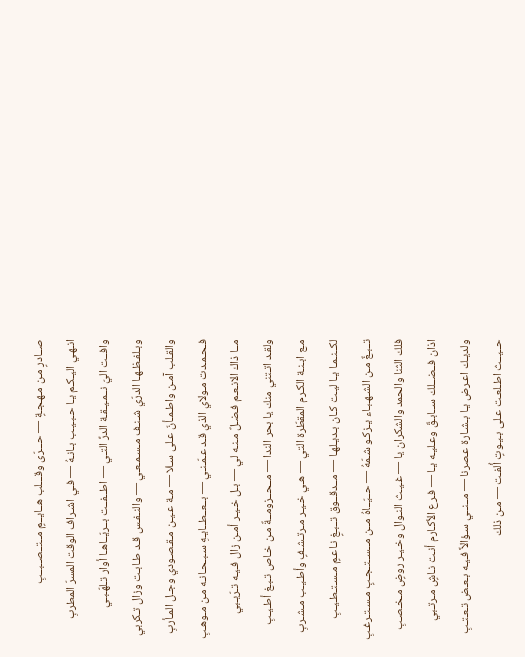صــادرٍ مـن مـهـجـةٍ — حـــرّى وقـــلب هــايــمٍ مــتــصــبــبِ
انـهـي اليـكـم يـا حـبـيـب بـانـهُ — فـي اشـراف الوقت المسرّ المطربِ
وافــت اليّ نــمـيـقـة الدرِّ التـي — اطــفــت بــريّــاهـا أوار تـلهّـبـي
وبـلفـظـهـا الدرّي شـنـف مـسـمـعـي — والنـفـس قـد طـابـت وزال تـكربي
والقـلب آمـن واطـمـأنّ عـلى سـلا — مـة عـيـن مـقـصـودي وجـل المـأربِ
فـحـمـدت مـولاي الذي قـد عـمّـنـي — بــعــطــايـهِ سـبـحـانـه مـن مـوهـبِ
مــا ذاك الانـعـم فـضـلٌ مـنـه لي — بـل خـيـر أمـن زال فـيـه تـرّيـبي
ولقـد اتـتني منك يا بحر الندا — مــحــزومــةٌ مـن خـاص تـبـغ أطـيـبِ
مـع ابـنـة الكـرم المقطّرة التي — هـي خـيـر مـرتـشـفٍ وأطـيـب مـشـربِ
لكــنـمـا يـا ليـت كـان بـديـلهـا — مــدقــوق تــبـغٍ نـاعـمٍ مـسـتـطـيـبِ
تــبـغٌ مـن الشـهـبـاء يـزكـو شـمّهُ — حــيّــاهُ مــن مــســتـجـبٍ مـسـتـرغـبِ
فلك الثنا والحمد والشكران يا — غـيـث النـوال وخـيـر روضٍ مـخـصـبِ
اذان فــضــلك ســابـقٌ وعـليـه يـا — فـرع الأكـارم أنـت نـاشٍ مـرتـبي
ولديـك اعـرض يـا بـشـارة عـصرنا — مــنــي سـؤالاً فـيـه بـعـض تـعـتـبِ
حــيــث اطـلعـت عـلى بـيـوتٍ أُلفـت — مـن ذلك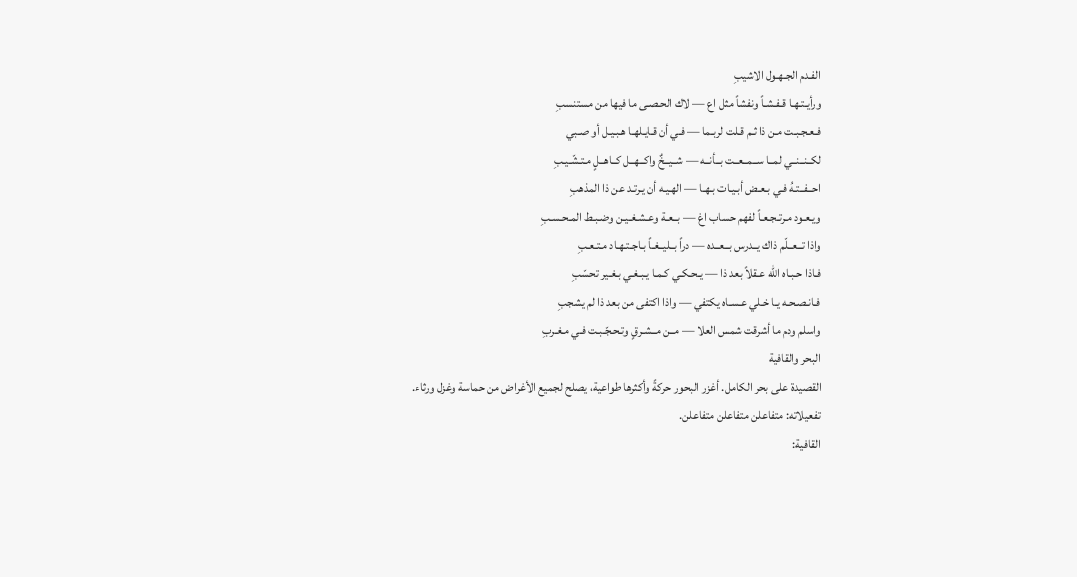الفـدم الجـهـول الاشيبِ
ورأيـتـهـا قـفـشـاً ونفشاً مثل اع — لاك الحـصـى ما فيها من مستنسبِ
فـعـجـبـت مـن ذا ثـم قـلت لربـما — فـي أن قـايـلهـا هـبـيـل أو صـبي
لكــنــنــي لمــا ســمــعــت بــأنــه — شــيــخٌ واكــهــل كــاهــلٍ مـتـشّـيـبِ
احــفــتـهُ فـي بـعـض أبـيـات بـهـا — الهـيـه أن يـرتـد عن ذا المذهبِ
ويـعـود مـرتـجـعـاً لفهم حساب اغ — بــعـة وعـشـغـيـن وضـبـط المـحـسـبِ
واذا تــعــلّم ذاك يــدرس بــعــده — دراً بــليــغـاً بـاجـتـهـاد مـتـعـبِ
فـاذا حـبـاه الله عـقلاً بعد ذا — يـحـكـي كـمـا يـبـغـي بـغـير تحسّبِ
فـانـصـحـه يـا خـلي عـسـاه يكتفي — واذا اكتفى من بعد ذا لم يشجبِ
واسلم ودم ما أشرقت شمس العلا — مــن مــشـرقٍ وتـحـجّـبـت فـي مـغـربِ
البحر والقافية
القصيدة على بحر الكامل. أغزر البحور حركةً وأكثرها طواعية، يصلح لجميع الأغراض من حماسة وغزل ورثاء.
تفعيلاته: متفاعلن متفاعلن متفاعلن.
القافية: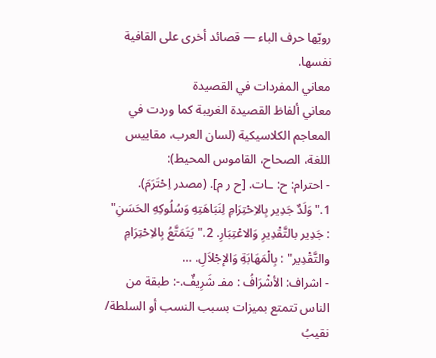رويّها حرف الباء — قصائد أخرى على القافية نفسها.
معاني المفردات في القصيدة
معاني ألفاظ القصيدة الغريبة كما وردت في المعاجم الكلاسيكية (لسان العرب، مقاييس اللغة، الصحاح، القاموس المحيط):
- احترام: ح: ـات. [ح ر م]. (مصدر اِحْتَرَمَ). 1."وَلَدٌ جَدِير بِالاِحْتِرَامِ لِنَبَاهَتِهِ وَسُلُوكِهِ الحَسَنِ" : جَدِير بالتَّقْدِيرِ وَالاعْتِبَارِ. 2."يَتَمَتَّعُ بِالاِحْتِرَامِ والتَّقْدِير" : بِالْمَهَابَةِ وَالإجْلاَلِ. …
- اشراف: الأشْرَافُ : مفـ شَرِيفٌ.-: طبقة من الناس تتمتع بميزات بسبب النسب أو السلطة/ نقيبُ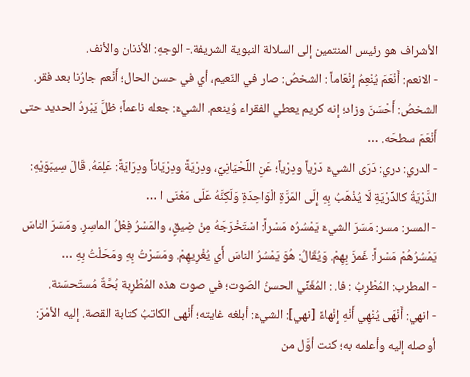الأشراف هو رئيس المنتمين إلى السلالة النبوية الشريفة.- الوجهِ: الأذنان والأنف.
- الانعم: أَنْعَمَ يُنْعِمُ إِنْعَاماً : الشخصُ: صار في النّعيم، أي في حسن الحال؛ أَنْعم جارُنا بعد فقر. الشخصُ: أَحْسَنَ وزاد؛ إنه كريم يعطي الفقراء وُينعم. الشيءَ: جعله ناعماً؛ ظلَّ يَبْردُ الحديد حتى أَنْعَمَ سطحَه. …
- الدري: دري: دَرَى الشيءَ دَرْياً ودِرْياً؛ عَنِ اللِّحْيَانِيِّ، ودِرْيَةً ودِرْيَاناً ودِرَايَةً: عَلِمَهُ. قَالَ سِيبَوَيْهِ: الدَّرْيَةُ كالدِّرْيَةِ لَا يُذْهَبُ بِهِ إِلَى المَرَّةِ الْوَاحِدَةِ وَلَكِنَّهُ عَلَى مَعْنَى ا …
- المسر: مسر: مَسَرَ الشيءَ يَمْسُرُه مَسْراً: اسْتَخْرَجَهُ مِنْ ضِيقٍ، والمَسْرُ فِعْلُ الماسِرِ. ومَسَرَ الناسَ يَمْسُرُهُمْ مَسْراً: غَمزَ بِهِمْ. وَيُقَالُ: هُوَ يَمْسُرُ الناسَ أَي يُغْرِيهِمْ. ومَسَرْتُ بِهِ ومَحَلْتُ بِهِ …
- المطرب: المُطْرِبُ : فا. : المُغَنِّي الحسنُ الصّوت؛ في صوت هذه المُطْرِبة بُحَّةٌ مُستَحسَنة.
- انهي: أَنْهَى يُنْهِي أَنْهِ إِنْهاءً [نهي]: الشيءَ: أبلغه غايته؛ أَنْهى الكاتبُ كتابة القصة. إليه الأمْرَ: أوصله إليه وأعلمه به؛ كنت أوَّل من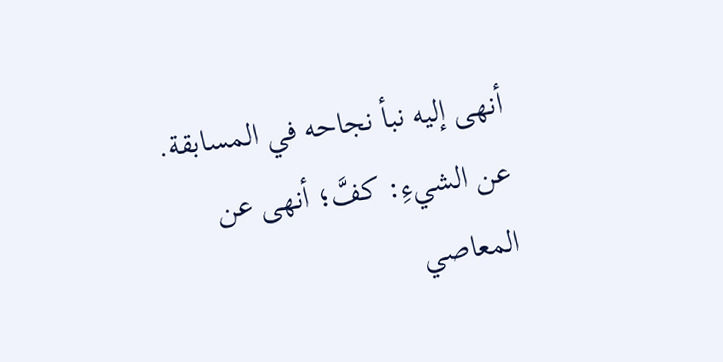أنهى إليه نبأ نجاحه في المسابقة. عن الشيءِ: كفَّ؛ أنهى عن المعاصي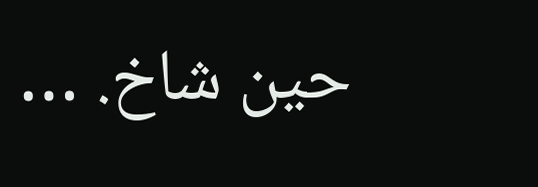حين شاخ. …